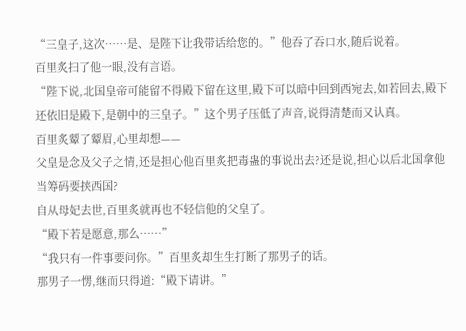“三皇子,这次……是、是陛下让我带话给您的。”他吞了吞口水,随后说着。
百里炙扫了他一眼,没有言语。
“陛下说,北国皇帝可能留不得殿下留在这里,殿下可以暗中回到西宛去,如若回去,殿下还依旧是殿下,是朝中的三皇子。”这个男子压低了声音,说得清楚而又认真。
百里炙颦了颦眉,心里却想——
父皇是念及父子之情,还是担心他百里炙把毒蛊的事说出去?还是说,担心以后北国拿他当筹码要挟西国?
自从母妃去世,百里炙就再也不轻信他的父皇了。
“殿下若是愿意,那么……”
“我只有一件事要问你。”百里炙却生生打断了那男子的话。
那男子一愣,继而只得道:“殿下请讲。”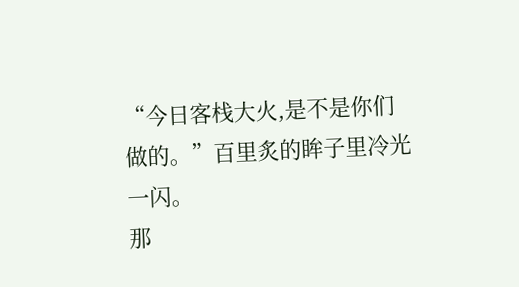“今日客栈大火,是不是你们做的。”百里炙的眸子里冷光一闪。
那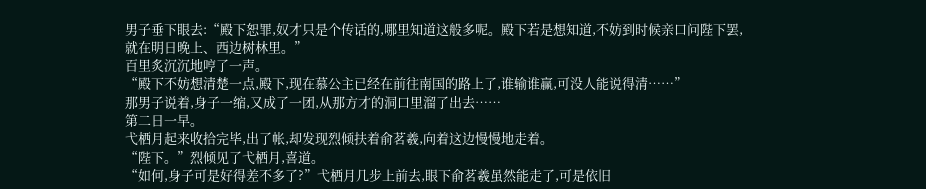男子垂下眼去:“殿下恕罪,奴才只是个传话的,哪里知道这般多呢。殿下若是想知道,不妨到时候亲口问陛下罢,就在明日晚上、西边树林里。”
百里炙沉沉地哼了一声。
“殿下不妨想清楚一点,殿下,现在慕公主已经在前往南国的路上了,谁输谁赢,可没人能说得清……”
那男子说着,身子一缩,又成了一团,从那方才的洞口里溜了出去……
第二日一早。
弋栖月起来收拾完毕,出了帐,却发现烈倾扶着俞茗羲,向着这边慢慢地走着。
“陛下。”烈倾见了弋栖月,喜道。
“如何,身子可是好得差不多了?”弋栖月几步上前去,眼下俞茗羲虽然能走了,可是依旧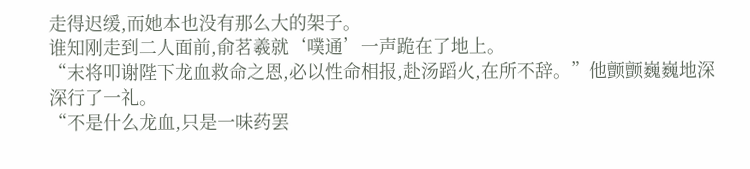走得迟缓,而她本也没有那么大的架子。
谁知刚走到二人面前,俞茗羲就‘噗通’一声跪在了地上。
“末将叩谢陛下龙血救命之恩,必以性命相报,赴汤蹈火,在所不辞。”他颤颤巍巍地深深行了一礼。
“不是什么龙血,只是一味药罢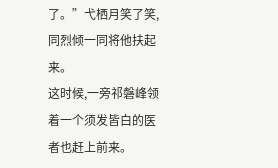了。”弋栖月笑了笑,同烈倾一同将他扶起来。
这时候,一旁祁磐峰领着一个须发皆白的医者也赶上前来。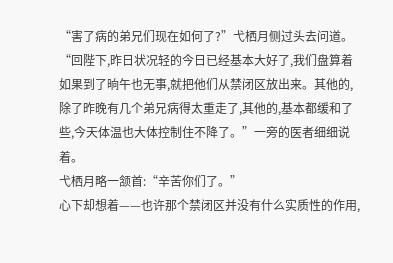“害了病的弟兄们现在如何了?”弋栖月侧过头去问道。
“回陛下,昨日状况轻的今日已经基本大好了,我们盘算着如果到了晌午也无事,就把他们从禁闭区放出来。其他的,除了昨晚有几个弟兄病得太重走了,其他的,基本都缓和了些,今天体温也大体控制住不降了。”一旁的医者细细说着。
弋栖月略一颔首:“辛苦你们了。”
心下却想着——也许那个禁闭区并没有什么实质性的作用,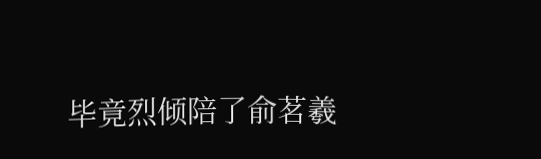毕竟烈倾陪了俞茗羲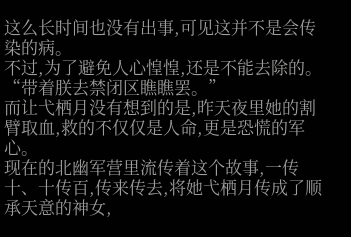这么长时间也没有出事,可见这并不是会传染的病。
不过,为了避免人心惶惶,还是不能去除的。
“带着朕去禁闭区瞧瞧罢。”
而让弋栖月没有想到的是,昨天夜里她的割臂取血,救的不仅仅是人命,更是恐慌的军心。
现在的北幽军营里流传着这个故事,一传十、十传百,传来传去,将她弋栖月传成了顺承天意的神女,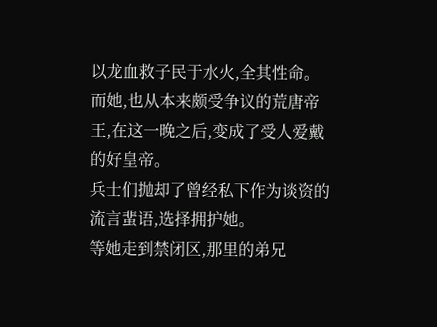以龙血救子民于水火,全其性命。
而她,也从本来颇受争议的荒唐帝王,在这一晚之后,变成了受人爱戴的好皇帝。
兵士们抛却了曾经私下作为谈资的流言蜚语,选择拥护她。
等她走到禁闭区,那里的弟兄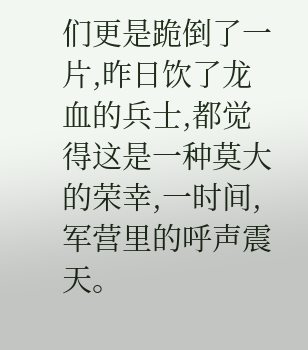们更是跪倒了一片,昨日饮了龙血的兵士,都觉得这是一种莫大的荣幸,一时间,军营里的呼声震天。